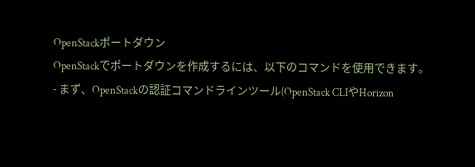OpenStackポートダウン
OpenStackでポートダウンを作成するには、以下のコマンドを使用できます。
- まず、OpenStackの認証コマンドラインツール(OpenStack CLIやHorizon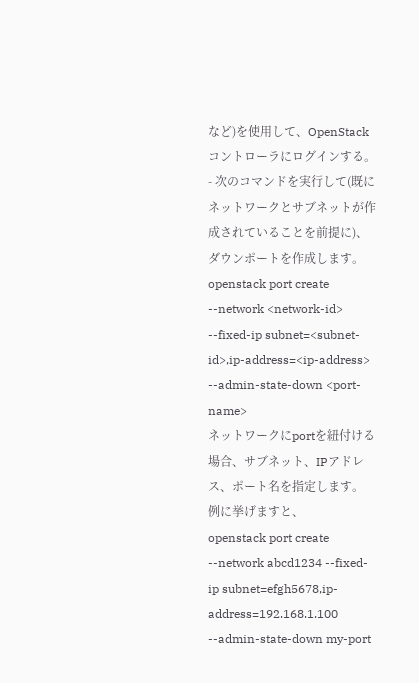など)を使用して、OpenStackコントローラにログインする。
- 次のコマンドを実行して(既にネットワークとサブネットが作成されていることを前提に)、ダウンポートを作成します。
openstack port create --network <network-id> --fixed-ip subnet=<subnet-id>,ip-address=<ip-address> --admin-state-down <port-name>
ネットワークにportを紐付ける場合、サブネット、IPアドレス、ポート名を指定します。
例に挙げますと、
openstack port create --network abcd1234 --fixed-ip subnet=efgh5678,ip-address=192.168.1.100 --admin-state-down my-port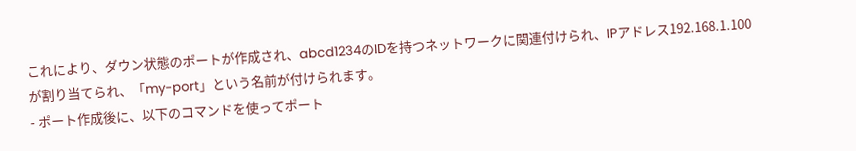これにより、ダウン状態のポートが作成され、abcd1234のIDを持つネットワークに関連付けられ、IPアドレス192.168.1.100が割り当てられ、「my-port」という名前が付けられます。
- ポート作成後に、以下のコマンドを使ってポート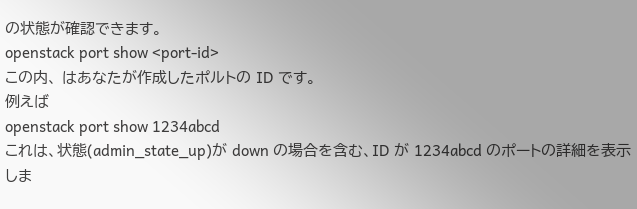の状態が確認できます。
openstack port show <port-id>
この内、 はあなたが作成したポルトの ID です。
例えば
openstack port show 1234abcd
これは、状態(admin_state_up)が down の場合を含む、ID が 1234abcd のポートの詳細を表示しま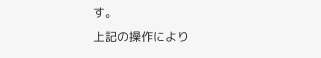す。
上記の操作により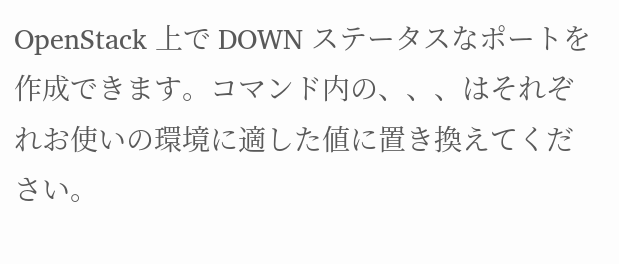OpenStack 上で DOWN ステータスなポートを作成できます。コマンド内の、、、はそれぞれお使いの環境に適した値に置き換えてください。